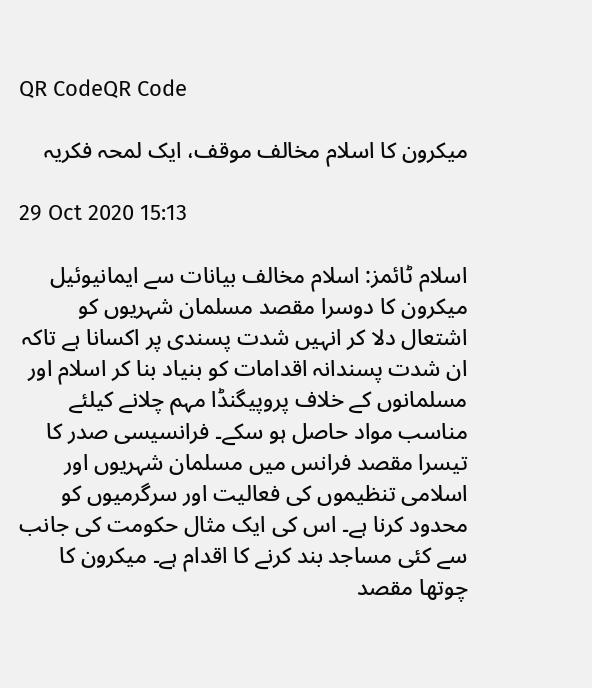QR CodeQR Code

میکرون کا اسلام مخالف موقف، ایک لمحہ فکریہ

29 Oct 2020 15:13

اسلام ٹائمز: اسلام مخالف بیانات سے ایمانیوئیل میکرون کا دوسرا مقصد مسلمان شہریوں کو اشتعال دلا کر انہیں شدت پسندی پر اکسانا ہے تاکہ ان شدت پسندانہ اقدامات کو بنیاد بنا کر اسلام اور مسلمانوں کے خلاف پروپیگنڈا مہم چلانے کیلئے مناسب مواد حاصل ہو سکے۔ فرانسیسی صدر کا تیسرا مقصد فرانس میں مسلمان شہریوں اور اسلامی تنظیموں کی فعالیت اور سرگرمیوں کو محدود کرنا ہے۔ اس کی ایک مثال حکومت کی جانب سے کئی مساجد بند کرنے کا اقدام ہے۔ میکرون کا چوتھا مقصد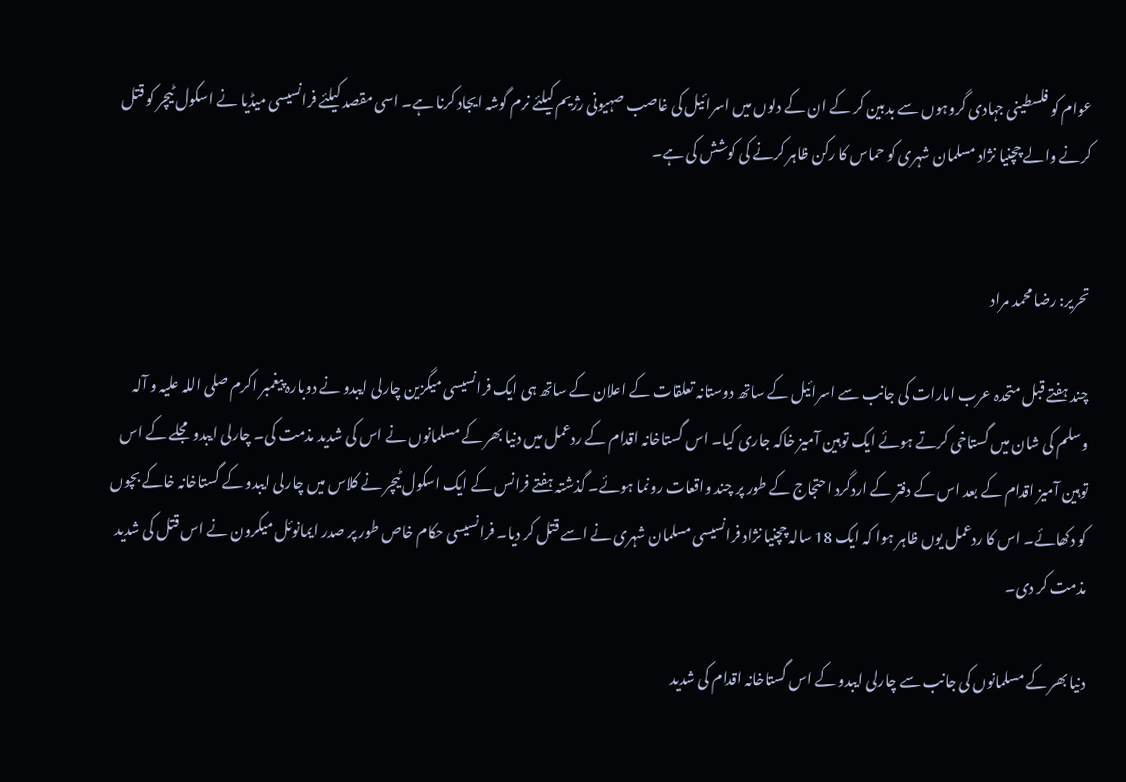عوام کو فلسطینی جہادی گروہوں سے بدبین کر کے ان کے دلوں میں اسرائیل کی غاصب صہیونی رژیم کیلئے نرم گوشہ ایجاد کرنا ہے۔ اسی مقصد کیلئے فرانسیسی میڈیا نے اسکول ٹیچر کو قتل کرنے والے چچنیا نژاد مسلمان شہری کو حماس کا رکن ظاہر کرنے کی کوشش کی ہے۔


تحریر: رضا محمد مراد

چند ہفتے قبل متحدہ عرب امارات کی جانب سے اسرائیل کے ساتھ دوستانہ تعلقات کے اعلان کے ساتھ ہی ایک فرانسیسی میگزین چارلی ایبدو نے دوبارہ پیغمبر اکرم صلی اللہ علیہ و آلہ وسلم کی شان میں گستاخی کرتے ہوئے ایک توہین آمیز خاکہ جاری کیا۔ اس گستاخانہ اقدام کے ردعمل میں دنیا بھر کے مسلمانوں نے اس کی شدید مذمت کی۔ چارلی ایبدو مجلے کے اس توہین آمیز اقدام کے بعد اس کے دفتر کے اردگرد احتجاج کے طور پر چند واقعات رونما ہوئے۔ گذشتہ ہفتے فرانس کے ایک اسکول ٹیچر نے کلاس میں چارلی ایبدو کے گستاخانہ خاکے بچوں کو دکھائے۔ اس کا ردعمل یوں ظاہر ہوا کہ ایک 18 سالہ چچنیا نژاد فرانسیسی مسلمان شہری نے اسے قتل کر دیا۔ فرانسیسی حکام خاص طور پر صدر ایمانوئل میکرون نے اس قتل کی شدید مذمت کر دی۔

دنیا بھر کے مسلمانوں کی جانب سے چارلی ایبدو کے اس گستاخانہ اقدام کی شدید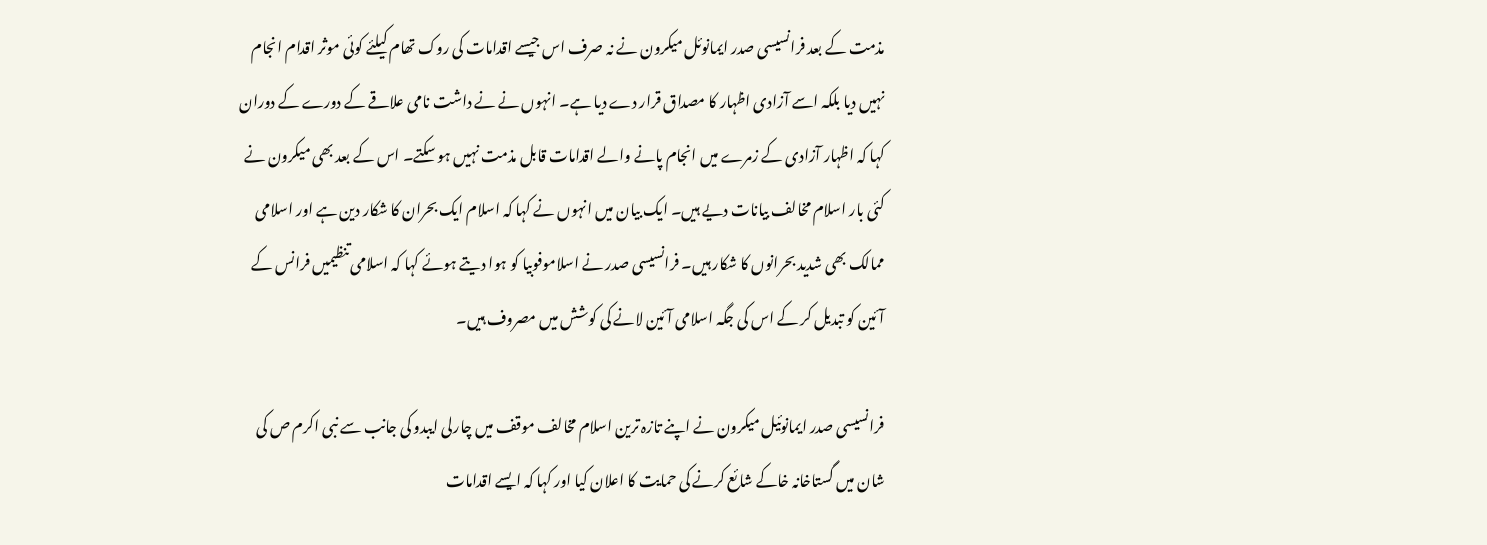مذمت کے بعد فرانسیسی صدر ایمانوئل میکرون نے نہ صرف اس جیسے اقدامات کی روک تھام کیلئے کوئی موثر اقدام انجام نہیں دیا بلکہ اسے آزادی اظہار کا مصداق قرار دے دیا ہے۔ انہوں نے نے داشت نامی علاقے کے دورے کے دوران کہا کہ اظہار آزادی کے زمرے میں انجام پانے والے اقدامات قابل مذمت نہیں ہو سکتے۔ اس کے بعد بھی میکرون نے کئی بار اسلام مخالف بیانات دیے ہیں۔ ایک بیان میں انہوں نے کہا کہ اسلام ایک بحران کا شکار دین ہے اور اسلامی ممالک بھی شدید بحرانوں کا شکار ہیں۔ فرانسیسی صدر نے اسلاموفوبیا کو ہوا دیتے ہوئے کہا کہ اسلامی تنظیمیں فرانس کے آئین کو تبدیل کر کے اس کی جگہ اسلامی آئین لانے کی کوشش میں مصروف ہیں۔

فرانسیسی صدر ایمانوئیل میکرون نے اپنے تازہ ترین اسلام مخالف موقف میں چارلی ایبدو کی جانب سے نبی اکرم ص کی شان میں گستاخانہ خاکے شائع کرنے کی حمایت کا اعلان کیا اور کہا کہ ایسے اقدامات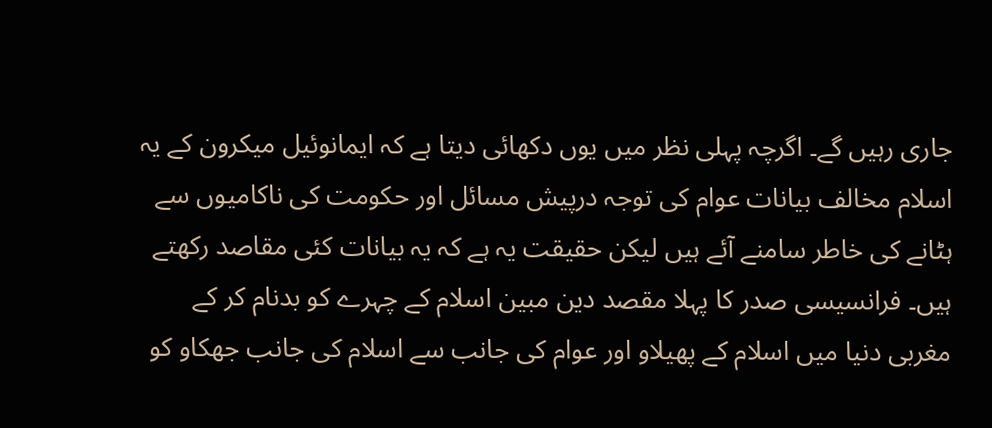جاری رہیں گے۔ اگرچہ پہلی نظر میں یوں دکھائی دیتا ہے کہ ایمانوئیل میکرون کے یہ اسلام مخالف بیانات عوام کی توجہ درپیش مسائل اور حکومت کی ناکامیوں سے ہٹانے کی خاطر سامنے آئے ہیں لیکن حقیقت یہ ہے کہ یہ بیانات کئی مقاصد رکھتے ہیں۔ فرانسیسی صدر کا پہلا مقصد دین مبین اسلام کے چہرے کو بدنام کر کے مغربی دنیا میں اسلام کے پھیلاو اور عوام کی جانب سے اسلام کی جانب جھکاو کو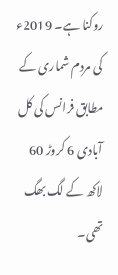روکنا ہے۔ 2019ء کی مردم شماری کے مطابق فرانس کی کل آبادی 6 کروڑ 60 لاکھ کے لگ بھگ تھی۔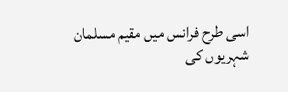اسی طرح فرانس میں مقیم مسلمان شہریوں کی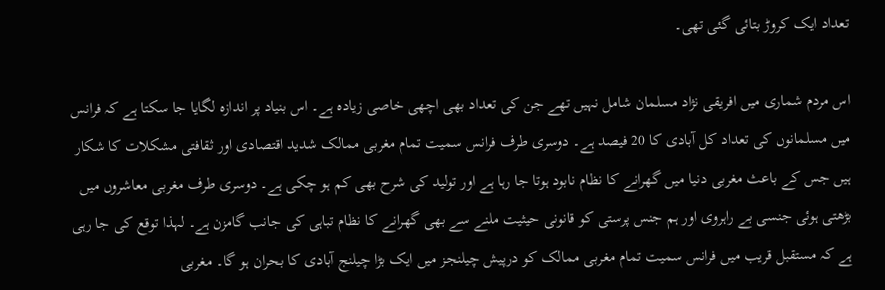تعداد ایک کروڑ بتائی گئی تھی۔

اس مردم شماری میں افریقی نژاد مسلمان شامل نہیں تھے جن کی تعداد بھی اچھی خاصی زیادہ ہے۔ اس بنیاد پر اندازہ لگایا جا سکتا ہے کہ فرانس میں مسلمانوں کی تعداد کل آبادی کا 20 فیصد ہے۔ دوسری طرف فرانس سمیت تمام مغربی ممالک شدید اقتصادی اور ثقافتی مشکلات کا شکار ہیں جس کے باعث مغربی دنیا میں گھرانے کا نظام نابود ہوتا جا رہا ہے اور تولید کی شرح بھی کم ہو چکی ہے۔ دوسری طرف مغربی معاشروں میں بڑھتی ہوئی جنسی بے راہروی اور ہم جنس پرستی کو قانونی حیثیت ملنے سے بھی گھرانے کا نظام تباہی کی جانب گامزن ہے۔ لہذا توقع کی جا رہی ہے کہ مستقبل قریب میں فرانس سمیت تمام مغربی ممالک کو درپیش چیلنجز میں ایک بڑا چیلنج آبادی کا بحران ہو گا۔ مغربی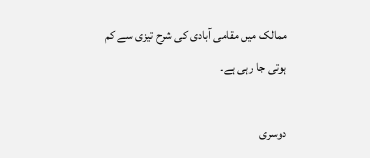ممالک میں مقامی آبادی کی شرح تیزی سے کم ہوتی جا رہی ہے۔

دوسری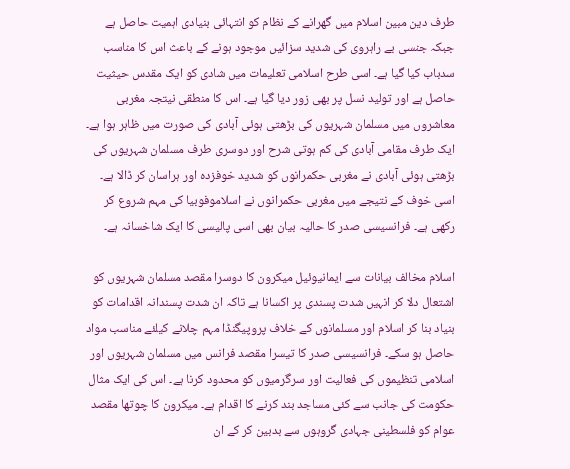طرف دین مبین اسلام میں گھرانے کے نظام کو انتہائی بنیادی اہمیت حاصل ہے جبکہ جنسی بے راہروی کی شدید سزائیں موجود ہونے کے باعث اس کا مناسب سدباب کیا گیا ہے۔ اسی طرح اسلامی تعلیمات میں شادی کو ایک مقدس حیثیت حاصل ہے اور تولید نسل پر بھی زور دیا گیا ہے۔ اس کا منطقی نیتجہ مغربی معاشروں میں مسلمان شہریوں کی بڑھتی ہوئی آبادی کی صورت میں ظاہر ہوا ہے۔ ایک طرف مقامی آبادی کی کم ہوتی شرح اور دوسری طرف مسلمان شہریوں کی بڑھتی ہوئی آبادی نے مغربی حکمرانوں کو شدید خوفزدہ اور ہراسان کر ڈالا ہے۔ اسی خوف کے نتیجے میں مغربی حکمرانوں نے اسلاموفوبیا کی مہم شروع کر رکھی ہے۔ فرانسیسی صدر کا حالیہ بیان بھی اسی پالیسی کا ایک شاخسانہ ہے۔

اسلام مخالف بیانات سے ایمانیوئیل میکرون کا دوسرا مقصد مسلمان شہریوں کو اشتعال دلا کر انہیں شدت پسندی پر اکسانا ہے تاکہ ان شدت پسندانہ اقدامات کو بنیاد بنا کر اسلام اور مسلمانوں کے خلاف پروپیگنڈا مہم چلانے کیلئے مناسب مواد حاصل ہو سکے۔ فرانسیسی صدر کا تیسرا مقصد فرانس میں مسلمان شہریوں اور اسلامی تنظیموں کی فعالیت اور سرگرمیوں کو محدود کرنا ہے۔ اس کی ایک مثال حکومت کی جانب سے کئی مساجد بند کرنے کا اقدام ہے۔ میکرون کا چوتھا مقصد عوام کو فلسطینی جہادی گروہوں سے بدبین کر کے ان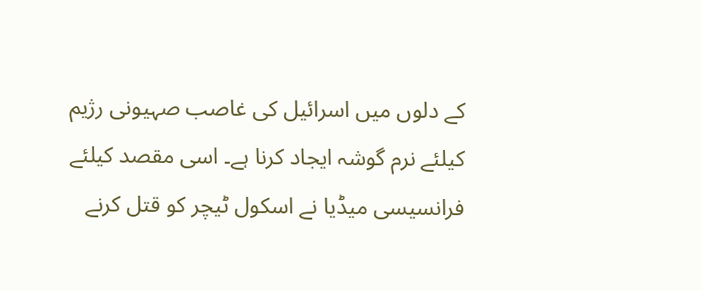کے دلوں میں اسرائیل کی غاصب صہیونی رژیم کیلئے نرم گوشہ ایجاد کرنا ہے۔ اسی مقصد کیلئے فرانسیسی میڈیا نے اسکول ٹیچر کو قتل کرنے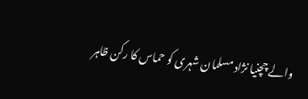والے چچنیا نژاد مسلمان شہری کو حماس کا رکن ظاہر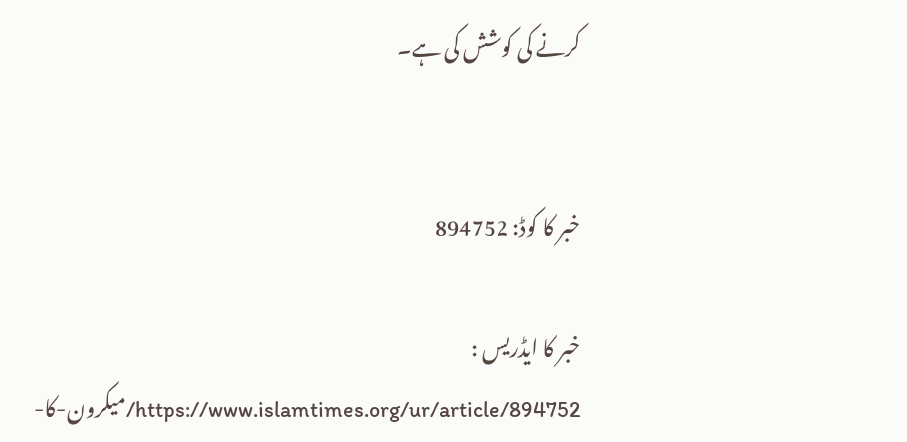کرنے کی کوشش کی ہے۔


خبر کا کوڈ: 894752

خبر کا ایڈریس :
https://www.islamtimes.org/ur/article/894752/میکرون-کا-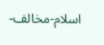اسلام-مخالف-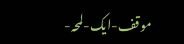موقف-ایک-لمحہ-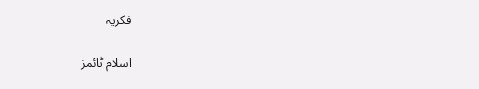فکریہ

اسلام ٹائمز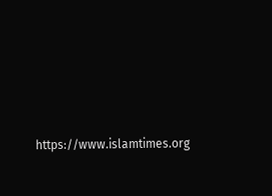https://www.islamtimes.org